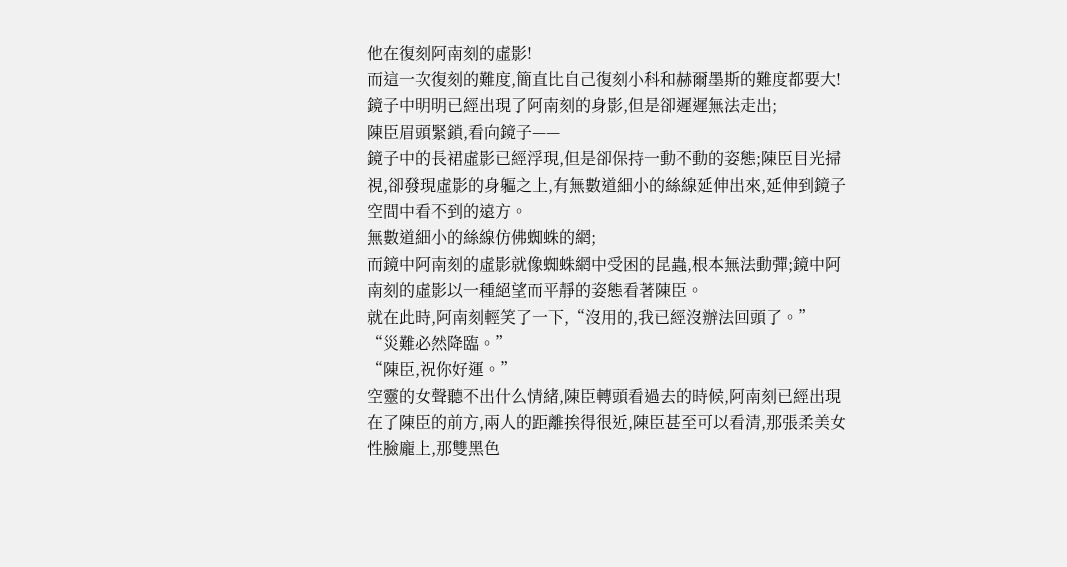他在復刻阿南刻的虛影!
而這一次復刻的難度,簡直比自己復刻小科和赫爾墨斯的難度都要大!
鏡子中明明已經出現了阿南刻的身影,但是卻遲遲無法走出;
陳臣眉頭緊鎖,看向鏡子——
鏡子中的長裙虛影已經浮現,但是卻保持一動不動的姿態;陳臣目光掃視,卻發現虛影的身軀之上,有無數道細小的絲線延伸出來,延伸到鏡子空間中看不到的遠方。
無數道細小的絲線仿佛蜘蛛的網;
而鏡中阿南刻的虛影就像蜘蛛網中受困的昆蟲,根本無法動彈;鏡中阿南刻的虛影以一種絕望而平靜的姿態看著陳臣。
就在此時,阿南刻輕笑了一下,“沒用的,我已經沒辦法回頭了。”
“災難必然降臨。”
“陳臣,祝你好運。”
空靈的女聲聽不出什么情緒,陳臣轉頭看過去的時候,阿南刻已經出現在了陳臣的前方,兩人的距離挨得很近,陳臣甚至可以看清,那張柔美女性臉龐上,那雙黑色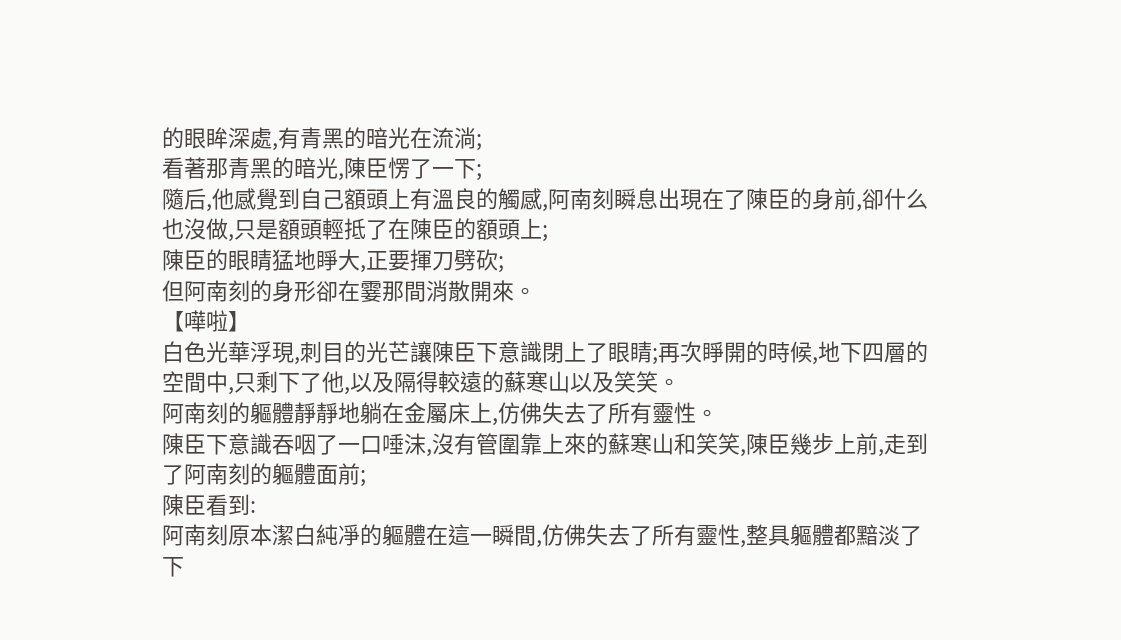的眼眸深處,有青黑的暗光在流淌;
看著那青黑的暗光,陳臣愣了一下;
隨后,他感覺到自己額頭上有溫良的觸感,阿南刻瞬息出現在了陳臣的身前,卻什么也沒做,只是額頭輕抵了在陳臣的額頭上;
陳臣的眼睛猛地睜大,正要揮刀劈砍;
但阿南刻的身形卻在霎那間消散開來。
【嘩啦】
白色光華浮現,刺目的光芒讓陳臣下意識閉上了眼睛;再次睜開的時候,地下四層的空間中,只剩下了他,以及隔得較遠的蘇寒山以及笑笑。
阿南刻的軀體靜靜地躺在金屬床上,仿佛失去了所有靈性。
陳臣下意識吞咽了一口唾沫,沒有管圍靠上來的蘇寒山和笑笑,陳臣幾步上前,走到了阿南刻的軀體面前;
陳臣看到:
阿南刻原本潔白純凈的軀體在這一瞬間,仿佛失去了所有靈性,整具軀體都黯淡了下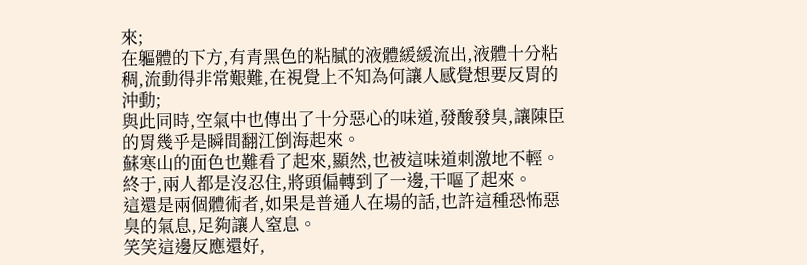來;
在軀體的下方,有青黑色的粘膩的液體緩緩流出,液體十分粘稠,流動得非常艱難,在視覺上不知為何讓人感覺想要反胃的沖動;
與此同時,空氣中也傳出了十分惡心的味道,發酸發臭,讓陳臣的胃幾乎是瞬間翻江倒海起來。
蘇寒山的面色也難看了起來,顯然,也被這味道刺激地不輕。
終于,兩人都是沒忍住,將頭偏轉到了一邊,干嘔了起來。
這還是兩個體術者,如果是普通人在場的話,也許這種恐怖惡臭的氣息,足夠讓人窒息。
笑笑這邊反應還好,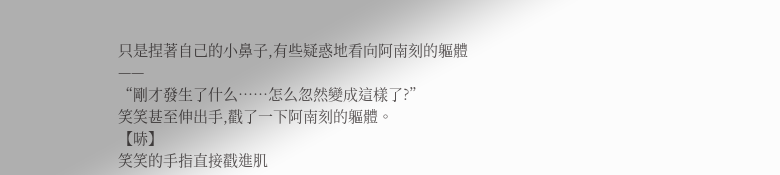只是捏著自己的小鼻子,有些疑惑地看向阿南刻的軀體——
“剛才發生了什么……怎么忽然變成這樣了?”
笑笑甚至伸出手,戳了一下阿南刻的軀體。
【哧】
笑笑的手指直接戳進肌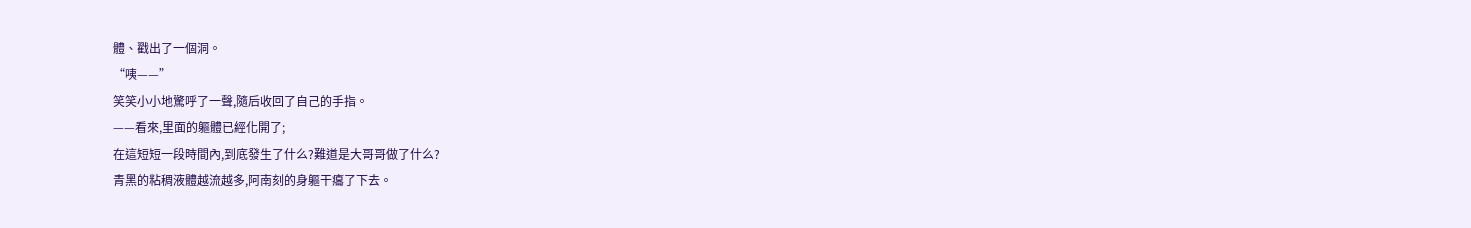體、戳出了一個洞。
“咦——”
笑笑小小地驚呼了一聲,隨后收回了自己的手指。
——看來,里面的軀體已經化開了;
在這短短一段時間內,到底發生了什么?難道是大哥哥做了什么?
青黑的粘稠液體越流越多,阿南刻的身軀干癟了下去。